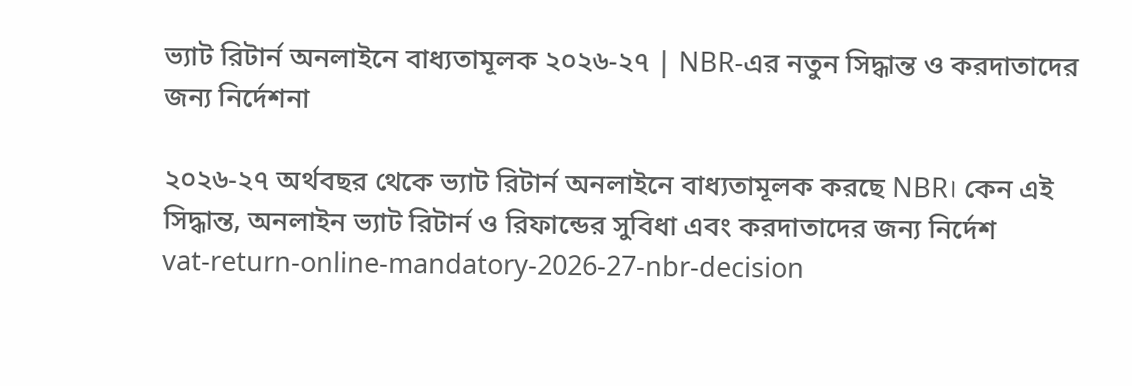ভ্যাট রিটার্ন অনলাইনে বাধ্যতামূলক ২০২৬-২৭ | NBR-এর নতুন সিদ্ধান্ত ও করদাতাদের জন্য নির্দেশনা

২০২৬-২৭ অর্থবছর থেকে ভ্যাট রিটার্ন অনলাইনে বাধ্যতামূলক করছে NBR। কেন এই সিদ্ধান্ত, অনলাইন ভ্যাট রিটার্ন ও রিফান্ডের সুবিধা এবং করদাতাদের জন্য নির্দেশ
vat-return-online-mandatory-2026-27-nbr-decision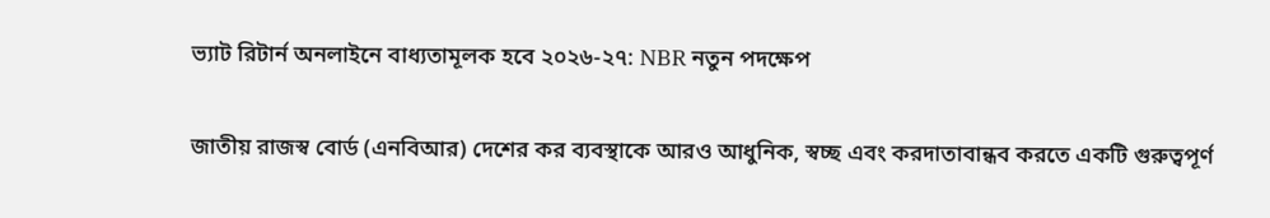ভ্যাট রিটার্ন অনলাইনে বাধ্যতামূলক হবে ২০২৬-২৭: NBR নতুন পদক্ষেপ

জাতীয় রাজস্ব বোর্ড (এনবিআর) দেশের কর ব্যবস্থাকে আরও আধুনিক, স্বচ্ছ এবং করদাতাবান্ধব করতে একটি গুরুত্বপূর্ণ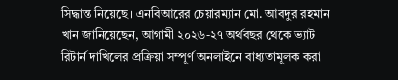সিদ্ধান্ত নিয়েছে। এনবিআরের চেয়ারম্যান মো. আবদুর রহমান খান জানিয়েছেন, আগামী ২০২৬-২৭ অর্থবছর থেকে ভ্যাট রিটার্ন দাখিলের প্রক্রিয়া সম্পূর্ণ অনলাইনে বাধ্যতামূলক করা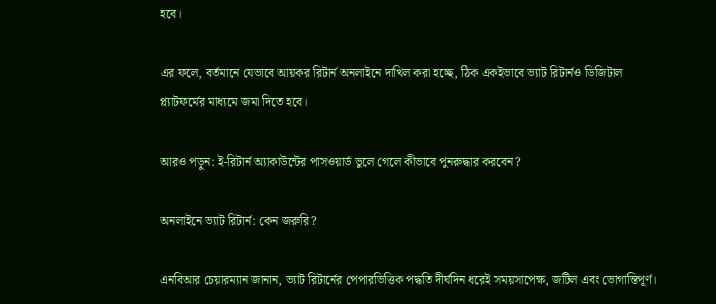হবে।

এর ফলে, বর্তমানে যেভাবে আয়কর রিটার্ন অনলাইনে দাখিল করা হচ্ছে, ঠিক একইভাবে ভ্যাট রিটার্নও ডিজিটাল প্ল্যাটফর্মের মাধ্যমে জমা দিতে হবে।

আরও পড়ুন: ই-রিটার্ন অ্যাকাউন্টের পাসওয়ার্ড ভুলে গেলে কীভাবে পুনরুদ্ধার করবেন?

অনলাইনে ভ্যাট রিটার্ন: কেন জরুরি?

এনবিআর চেয়ারম্যান জানান, ভ্যাট রিটার্নের পেপারভিত্তিক পদ্ধতি দীর্ঘদিন ধরেই সময়সাপেক্ষ, জটিল এবং ভোগান্তিপূর্ণ।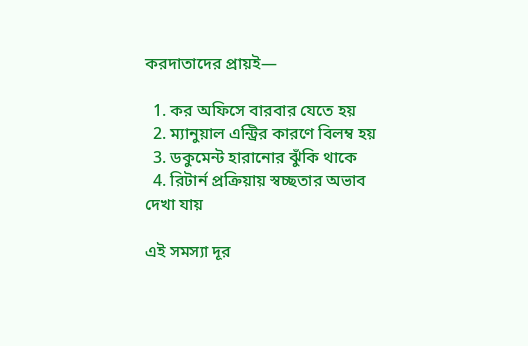করদাতাদের প্রায়ই—

  1. কর অফিসে বারবার যেতে হয়
  2. ম্যানুয়াল এন্ট্রির কারণে বিলম্ব হয়
  3. ডকুমেন্ট হারানোর ঝুঁকি থাকে
  4. রিটার্ন প্রক্রিয়ায় স্বচ্ছতার অভাব দেখা যায়

এই সমস্যা দূর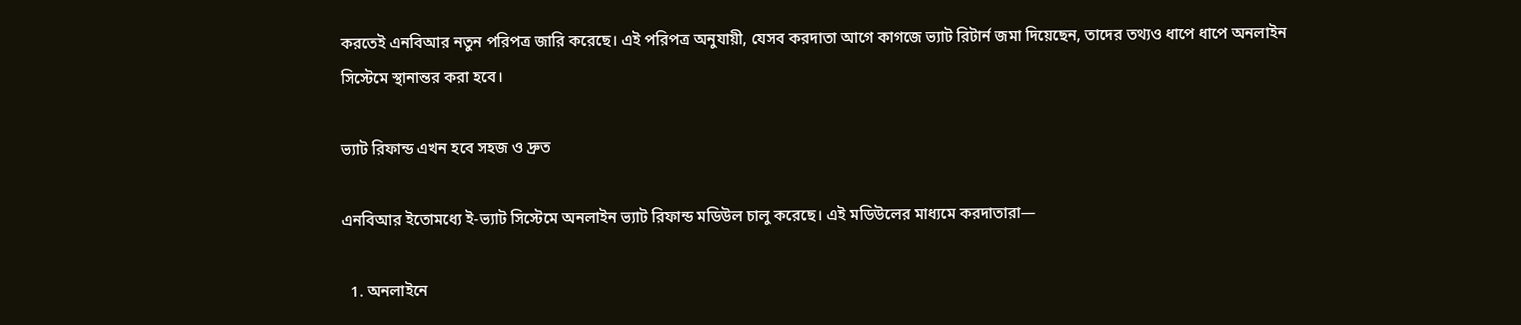করতেই এনবিআর নতুন পরিপত্র জারি করেছে। এই পরিপত্র অনুযায়ী, যেসব করদাতা আগে কাগজে ভ্যাট রিটার্ন জমা দিয়েছেন, তাদের তথ্যও ধাপে ধাপে অনলাইন সিস্টেমে স্থানান্তর করা হবে।

ভ্যাট রিফান্ড এখন হবে সহজ ও দ্রুত

এনবিআর ইতোমধ্যে ই-ভ্যাট সিস্টেমে অনলাইন ভ্যাট রিফান্ড মডিউল চালু করেছে। এই মডিউলের মাধ্যমে করদাতারা—

  1. অনলাইনে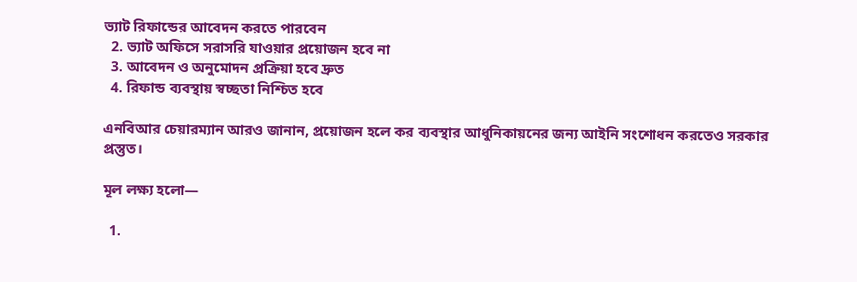ভ্যাট রিফান্ডের আবেদন করতে পারবেন
  2. ভ্যাট অফিসে সরাসরি যাওয়ার প্রয়োজন হবে না
  3. আবেদন ও অনুমোদন প্রক্রিয়া হবে দ্রুত
  4. রিফান্ড ব্যবস্থায় স্বচ্ছতা নিশ্চিত হবে

এনবিআর চেয়ারম্যান আরও জানান, প্রয়োজন হলে কর ব্যবস্থার আধুনিকায়নের জন্য আইনি সংশোধন করতেও সরকার প্রস্তুত।

মূল লক্ষ্য হলো—

  1.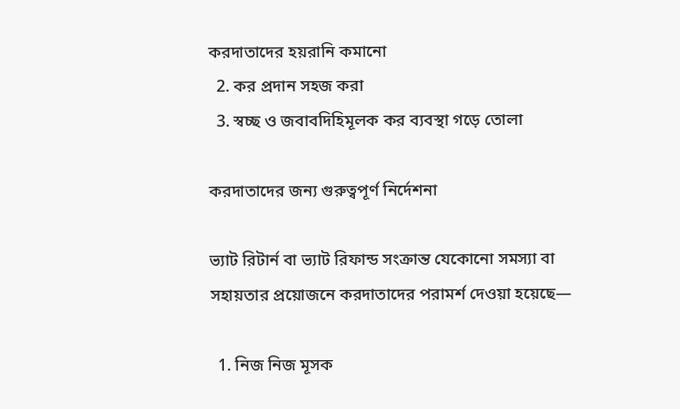করদাতাদের হয়রানি কমানো
  2. কর প্রদান সহজ করা
  3. স্বচ্ছ ও জবাবদিহিমূলক কর ব্যবস্থা গড়ে তোলা

করদাতাদের জন্য গুরুত্বপূর্ণ নির্দেশনা

ভ্যাট রিটার্ন বা ভ্যাট রিফান্ড সংক্রান্ত যেকোনো সমস্যা বা সহায়তার প্রয়োজনে করদাতাদের পরামর্শ দেওয়া হয়েছে—

  1. নিজ নিজ মূসক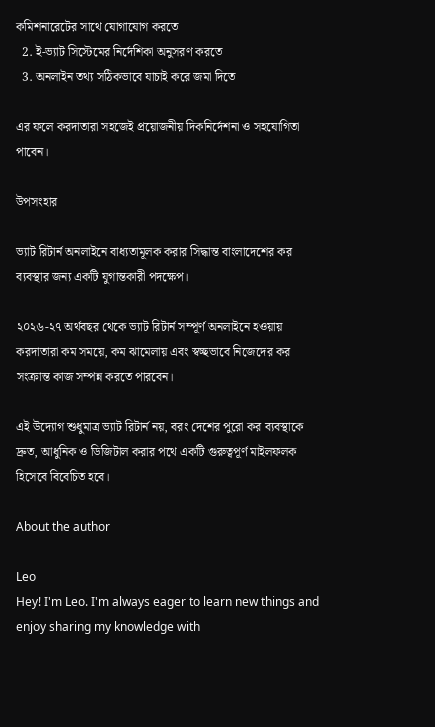কমিশনারেটের সাথে যোগাযোগ করতে
  2. ই-ভ্যাট সিস্টেমের নির্দেশিকা অনুসরণ করতে
  3. অনলাইন তথ্য সঠিকভাবে যাচাই করে জমা দিতে

এর ফলে করদাতারা সহজেই প্রয়োজনীয় দিকনির্দেশনা ও সহযোগিতা পাবেন।

উপসংহার

ভ্যাট রিটার্ন অনলাইনে বাধ্যতামূলক করার সিদ্ধান্ত বাংলাদেশের কর ব্যবস্থার জন্য একটি যুগান্তকারী পদক্ষেপ।

২০২৬-২৭ অর্থবছর থেকে ভ্যাট রিটার্ন সম্পূর্ণ অনলাইনে হওয়ায় করদাতারা কম সময়ে, কম ঝামেলায় এবং স্বচ্ছভাবে নিজেদের কর সংক্রান্ত কাজ সম্পন্ন করতে পারবেন।

এই উদ্যোগ শুধুমাত্র ভ্যাট রিটার্ন নয়, বরং দেশের পুরো কর ব্যবস্থাকে দ্রুত, আধুনিক ও ডিজিটাল করার পথে একটি গুরুত্বপূর্ণ মাইলফলক হিসেবে বিবেচিত হবে।

About the author

Leo
Hey! I'm Leo. I'm always eager to learn new things and enjoy sharing my knowledge with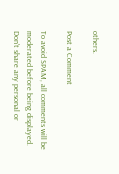others.

Post a Comment

To avoid SPAM, all comments will be moderated before being displayed.
Don't share any personal or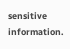sensitive information.